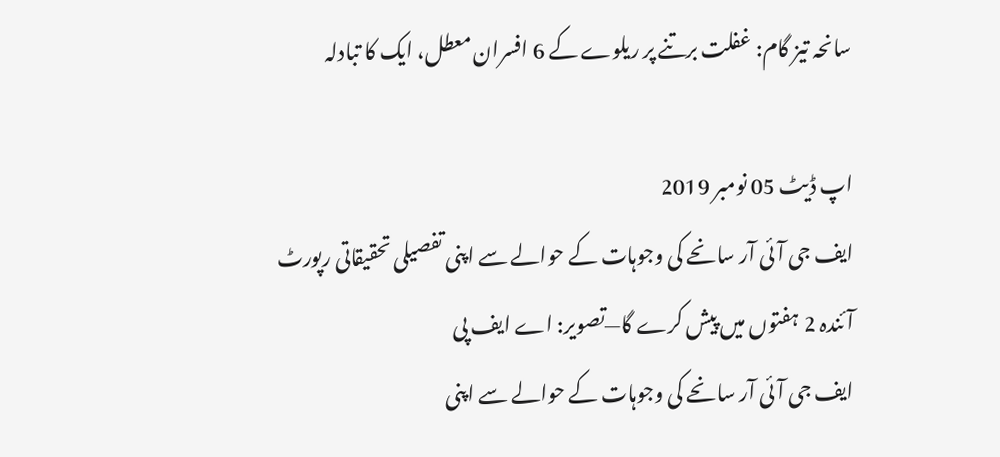سانحہ تیز گام: غفلت برتنے پر ریلوے کے 6 افسران معطل، ایک کا تبادلہ

اپ ڈیٹ 05 نومبر 2019
ایف جی آئی آر سانحے کی وجوہات کے حوالے سے اپنی تفصیلی تحقیقاتی رپورٹ آئندہ 2 ہفتوں میں پیش کرے گا—تصویر: اے ایف پی
ایف جی آئی آر سانحے کی وجوہات کے حوالے سے اپنی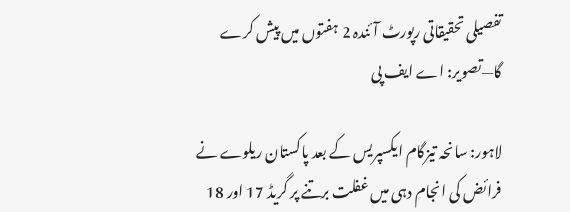تفصیلی تحقیقاتی رپورٹ آئندہ 2 ہفتوں میں پیش کرے گا—تصویر: اے ایف پی

لاہور: سانحہ تیزگام ایکسپریس کے بعد پاکستان ریلوے نے فرائض کی انجام دہی میں غفلت برتنے پر گریڈ 17 اور 18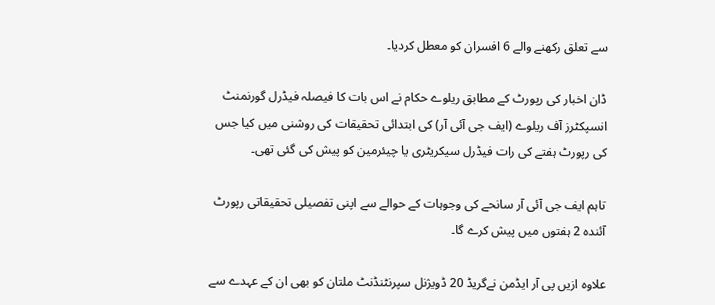سے تعلق رکھنے والے 6 افسران کو معطل کردیا۔

ڈان اخبار کی رپورٹ کے مطابق ریلوے حکام نے اس بات کا فیصلہ فیڈرل گورنمنٹ انسپکٹرز آف ریلوے (ایف جی آئی آر) کی ابتدائی تحقیقات کی روشنی میں کیا جس کی رپورٹ ہفتے کی رات فیڈرل سیکریٹری یا چیئرمین کو پیش کی گئی تھی۔

تاہم ایف جی آئی آر سانحے کی وجوہات کے حوالے سے اپنی تفصیلی تحقیقاتی رپورٹ آئندہ 2 ہفتوں میں پیش کرے گا۔

علاوہ ازیں پی آر ایڈمن نےگریڈ 20 ڈویژنل سپرنٹنڈنٹ ملتان کو بھی ان کے عہدے سے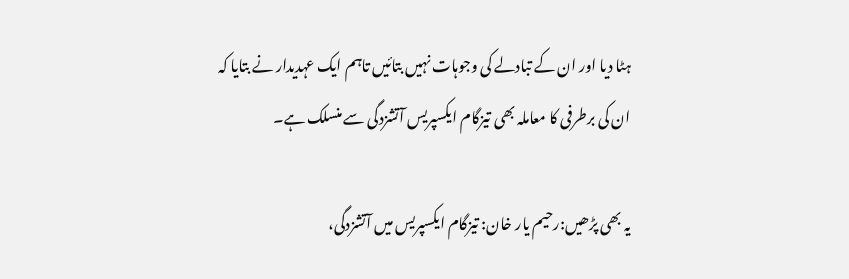ہٹا دیا اور ان کے تبادلے کی وجوہات نہیں بتائیں تاہم ایک عہدیدار نے بتایا کہ ان کی برطرفی کا معاملہ بھی تیزگام ایکسپریس آتشزدگی سے منسلک ہے۔

یہ بھی پڑھیں:رحیم یار خان: تیزگام ایکسپریس میں آتشزدگی،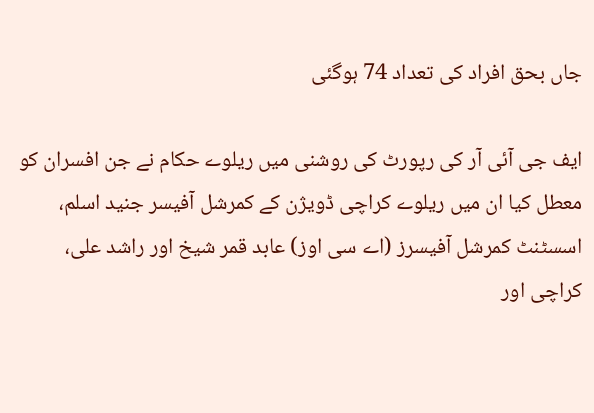جاں بحق افراد کی تعداد 74 ہوگئی

ایف جی آئی آر کی رپورٹ کی روشنی میں ریلوے حکام نے جن افسران کو معطل کیا ان میں ریلوے کراچی ڈویژن کے کمرشل آفیسر جنید اسلم، اسسٹنٹ کمرشل آفیسرز (اے سی اوز) عابد قمر شیخ اور راشد علی، کراچی اور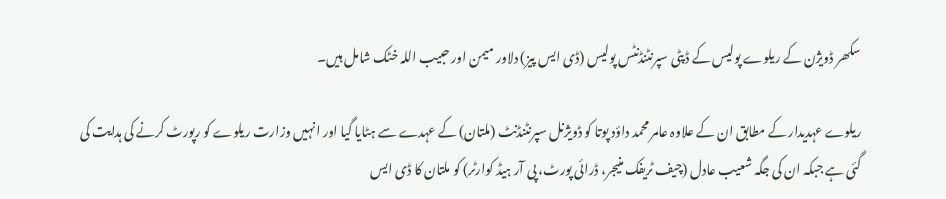سکھر ڈویژن کے ریلوے پولیس کے ڈپٹی سپرنٹنڈنٹس پولیس (ڈی ایس پیز) دلاور میمن اور حبیب اللہ خٹک شامل ہیں۔

ریلوے عہدیدار کے مطابق ان کے علاوہ عامر محمد داؤد پوتا کو ڈویژنل سپرنٹنڈنٹ (ملتان) کے عہدے سے ہٹایا گیا اور انہیں وزارت ریلوے کو رپورٹ کرنے کی ہدایت کی گئی ہے جبکہ ان کی جگہ شعیب عادل (چیف ٹریفک منیجر، ڈرائی پورٹ، پی آر ہیڈ کوارٹر) کو ملتان کا ڈی ایس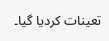تعینات کردیا گیا۔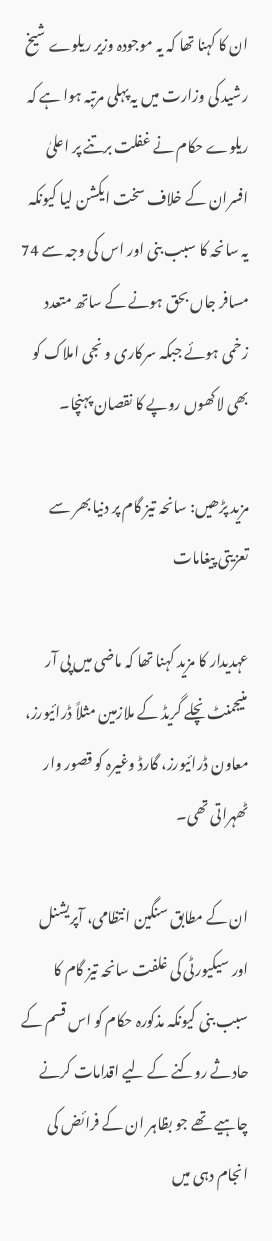ان کا کہنا تھا کہ یہ موجودہ وزیر ریلوے شیخ رشید کی وزارت میں یہ پہلی مرتبہ ہوا ہے کہ ریلوے حکام نے غفلت برتنے پر اعلیٰ افسران کے خلاف سخت ایکشن لیا کیونکہ یہ سانحہ کا سبب بنی اور اس کی وجہ سے 74 مسافر جاں بحق ہونے کے ساتھ متعدد زخمی ہوئے جبکہ سرکاری و نجی املاک کو بھی لاکھوں روپے کا نقصان پہنچا۔

مزید پڑھیں: سانحہ تیز گام پر دنیا بھر سے تعزیتی پیغامات

عہدیدار کا مزید کہنا تھا کہ ماضی میں پی آر منیجمنٹ نچلے گریڈ کے ملازمین مثلاً ڈرائیورز، معاون ڈرائیورز، گارڈ وغیرہ کو قصور وار ٹھہراتی تھی۔

ان کے مطابق سنگین انتظامی، آپریشنل اور سیکیورٹی کی غلفت سانحہ تیز گام کا سبب بنی کیونکہ مذکورہ حکام کو اس قسم کے حادثے روکنے کے لیے اقدامات کرنے چاہیے تھے جو بظاہر ان کے فرائض کی انجام دہی میں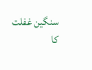سنگین غفلت کا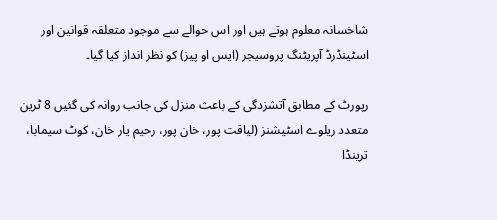شاخسانہ معلوم ہوتے ہیں اور اس حوالے سے موجود متعلقہ قوانین اور اسٹینڈرڈ آپریٹنگ پروسیجر (ایس او پیز) کو نظر انداز کیا گیا۔

رپورٹ کے مطابق آتشزدگی کے باعث منزل کی جانب روانہ کی گئیں 8 ٹرین متعدد ریلوے اسٹیشنز (لیاقت پور، خان پور، رحیم یار خان، کوٹ سیمابا، ترینڈا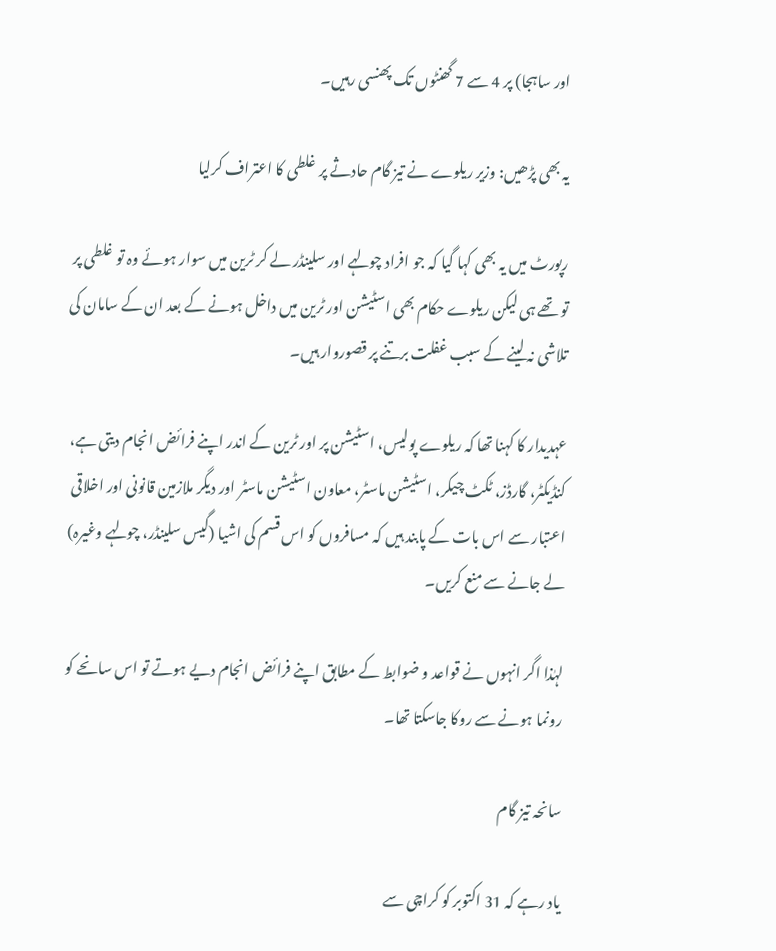اور ساہجا) پر 4 سے 7 گھنٹوں تک پھنسی رہیں۔

یہ بھی پڑھیں: وزیر ریلوے نے تیز گام حادثے پر غلطی کا اعتراف کرلیا

رپورٹ میں یہ بھی کہا گیا کہ جو افراد چولہے اور سلینڈر لے کر ٹرین میں سوار ہوئے وہ تو غلطی پر تو تھے ہی لیکن ریلوے حکام بھی اسٹیشن اور ٹرین میں داخل ہونے کے بعد ان کے سامان کی تلاشی نہ لینے کے سبب غفلت برتنے پر قصوروار ہیں۔

عہدیدار کا کہنا تھا کہ ریلوے پولیس، اسٹیشن پر اور ٹرین کے اندر اپنے فرائض انجام دیتی ہے، کنڈیکٹر، گارڈز، ٹکٹ چیکر، اسٹیشن ماسٹر، معاون اسٹیشن ماسٹر اور دیگر ملازمین قانونی اور اخلاقی اعتبار سے اس بات کے پابند ہیں کہ مسافروں کو اس قسم کی اشیا (گیس سلینڈر، چولہے وغیرہ) لے جانے سے منع کریں۔

لہٰذا اگر انہوں نے قواعد و ضوابط کے مطابق اپنے فرائض انجام دیے ہوتے تو اس سانحے کو رونما ہونے سے روکا جاسکتا تھا۔

سانحہ تیز گام

یاد رہے کہ 31 اکتوبر کو کراچی سے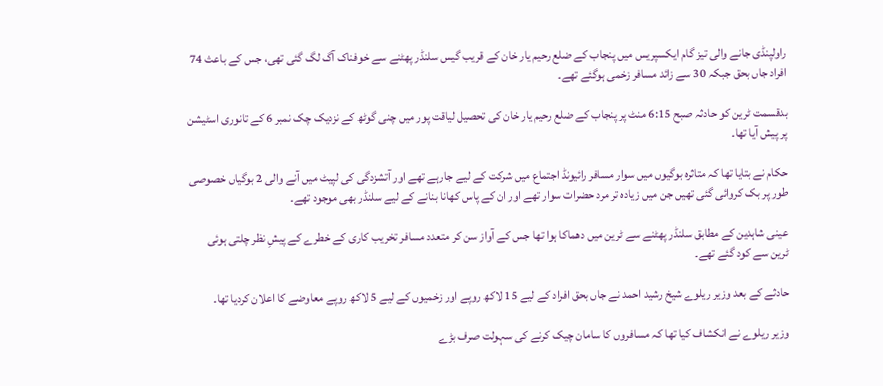راولپنڈی جانے والی تیز گام ایکسپریس میں پنجاب کے ضلع رحیم یار خان کے قریب گیس سلنڈر پھٹنے سے خوفناک آگ لگ گئی تھی، جس کے باعث 74 افراد جاں بحق جبکہ 30 سے زائد مسافر زخمی ہوگئے تھے۔

بدقسمت ٹرین کو حادثہ صبح 6:15 منٹ پر پنجاب کے ضلع رحیم یار خان کی تحصیل لیاقت پور میں چنی گوٹھ کے نزدیک چک نمبر 6 کے تانوری اسٹیشن پر پیش آیا تھا۔

حکام نے بتایا تھا کہ متاثرہ بوگیوں میں سوار مسافر رائیونڈ اجتماع میں شرکت کے لیے جارہے تھے اور آتشزدگی کی لپیٹ میں آنے والی 2 بوگیاں خصوصی طور پر بک کروائی گئی تھیں جن میں زیادہ تر مرد حضرات سوار تھے اور ان کے پاس کھانا بنانے کے لیے سلنڈر بھی موجود تھے۔

عینی شاہدین کے مطابق سلنڈر پھٹنے سے ٹرین میں دھماکا ہوا تھا جس کے آواز سن کر متعدد مسافر تخریب کاری کے خطرے کے پیشِ نظر چلتی ہوئی ٹرین سے کود گئے تھے۔

حادثے کے بعد وزیر ریلوے شیخ رشید احمد نے جاں بحق افراد کے لیے 15 لاکھ روپے اور زخمیوں کے لیے 5 لاکھ روپے معاوضے کا اعلان کردیا تھا۔

وزیر ریلوے نے انکشاف کیا تھا کہ مسافروں کا سامان چیک کرنے کی سہولت صرف بڑے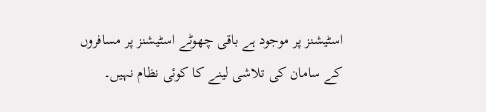اسٹیشنز پر موجود ہے باقی چھوٹے اسٹیشنز پر مسافروں کے سامان کی تلاشی لینے کا کوئی نظام نہیں۔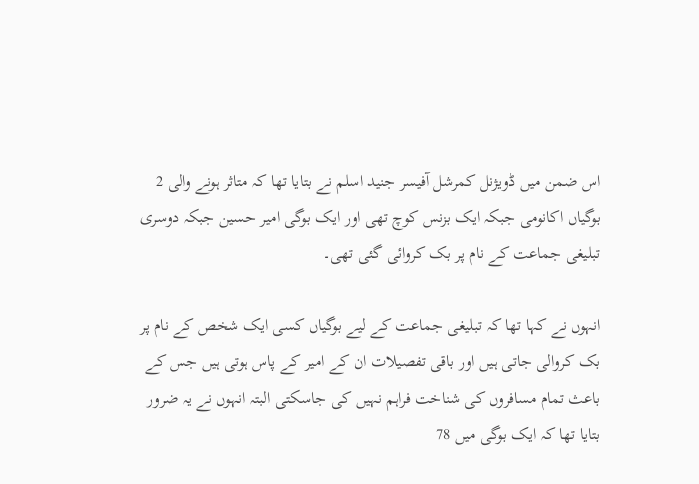اس ضمن میں ڈویژنل کمرشل آفیسر جنید اسلم نے بتایا تھا کہ متاثر ہونے والی 2 بوگیاں اکانومی جبکہ ایک بزنس کوچ تھی اور ایک بوگی امیر حسین جبکہ دوسری تبلیغی جماعت کے نام پر بک کروائی گئی تھی۔

انہوں نے کہا تھا کہ تبلیغی جماعت کے لیے بوگیاں کسی ایک شخص کے نام پر بک کروالی جاتی ہیں اور باقی تفصیلات ان کے امیر کے پاس ہوتی ہیں جس کے باعث تمام مسافروں کی شناخت فراہم نہیں کی جاسکتی البتہ انہوں نے یہ ضرور بتایا تھا کہ ایک بوگی میں 78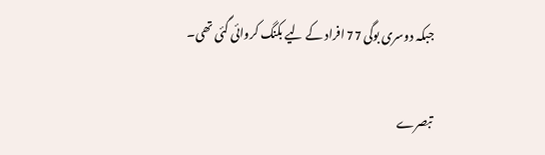جبکہ دوسری بوگی 77 افراد کے لیے بکنگ کروائی گئی تھی۔

تبصرے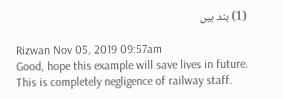(1) بند ہیں

Rizwan Nov 05, 2019 09:57am
Good, hope this example will save lives in future. This is completely negligence of railway staff.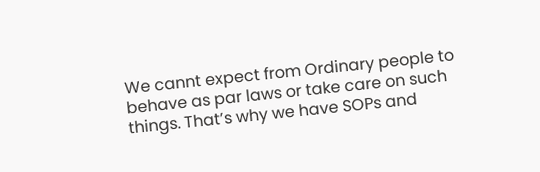We cannt expect from Ordinary people to behave as par laws or take care on such things. That’s why we have SOPs and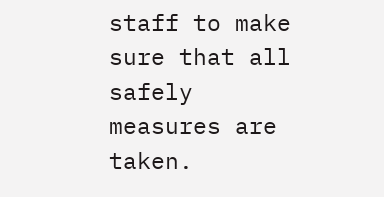staff to make sure that all safely measures are taken.